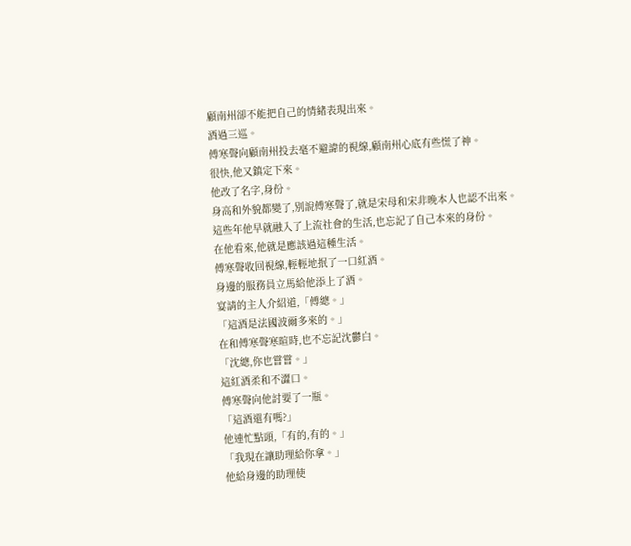顧南州卻不能把自己的情緒表現出來。
酒過三巡。
傅寒聲向顧南州投去毫不避諱的視線,顧南州心底有些慌了神。
很快,他又鎮定下來。
他改了名字,身份。
身高和外貌都變了,別說傅寒聲了,就是宋母和宋非晚本人也認不出來。
這些年他早就融入了上流社會的生活,也忘記了自己本來的身份。
在他看來,他就是應該過這種生活。
傅寒聲收回視線,輕輕地抿了一口紅酒。
身邊的服務員立馬給他添上了酒。
宴請的主人介紹道,「傅總。」
「這酒是法國波爾多來的。」
在和傅寒聲寒暄時,也不忘記沈鬱白。
「沈總,你也嘗嘗。」
這紅酒柔和不澀口。
傅寒聲向他討要了一瓶。
「這酒還有嗎?」
他連忙點頭,「有的,有的。」
「我現在讓助理給你拿。」
他給身邊的助理使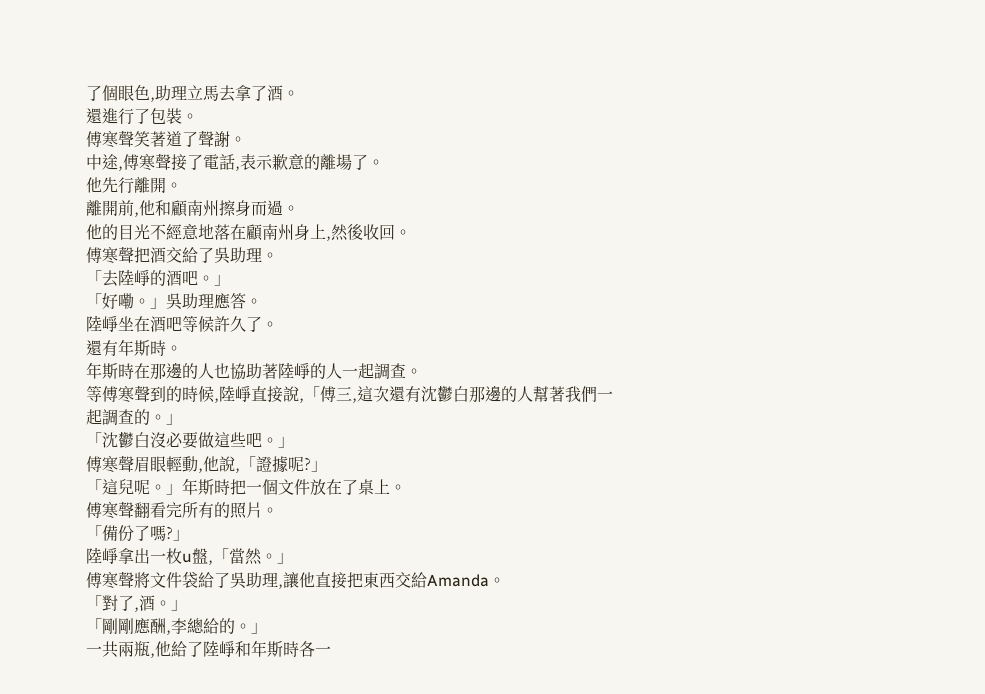了個眼色,助理立馬去拿了酒。
還進行了包裝。
傅寒聲笑著道了聲謝。
中途,傅寒聲接了電話,表示歉意的離場了。
他先行離開。
離開前,他和顧南州擦身而過。
他的目光不經意地落在顧南州身上,然後收回。
傅寒聲把酒交給了吳助理。
「去陸崢的酒吧。」
「好嘞。」吳助理應答。
陸崢坐在酒吧等候許久了。
還有年斯時。
年斯時在那邊的人也協助著陸崢的人一起調查。
等傅寒聲到的時候,陸崢直接說,「傅三,這次還有沈鬱白那邊的人幫著我們一起調查的。」
「沈鬱白沒必要做這些吧。」
傅寒聲眉眼輕動,他說,「證據呢?」
「這兒呢。」年斯時把一個文件放在了桌上。
傅寒聲翻看完所有的照片。
「備份了嗎?」
陸崢拿出一枚u盤,「當然。」
傅寒聲將文件袋給了吳助理,讓他直接把東西交給Amanda。
「對了,酒。」
「剛剛應酬,李總給的。」
一共兩瓶,他給了陸崢和年斯時各一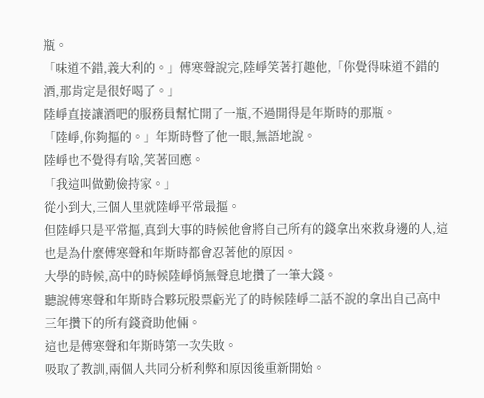瓶。
「味道不錯,義大利的。」傅寒聲說完,陸崢笑著打趣他,「你覺得味道不錯的酒,那肯定是很好喝了。」
陸崢直接讓酒吧的服務員幫忙開了一瓶,不過開得是年斯時的那瓶。
「陸崢,你夠摳的。」年斯時瞥了他一眼,無語地說。
陸崢也不覺得有啥,笑著回應。
「我這叫做勤儉持家。」
從小到大,三個人里就陸崢平常最摳。
但陸崢只是平常摳,真到大事的時候他會將自己所有的錢拿出來救身邊的人,這也是為什麼傅寒聲和年斯時都會忍著他的原因。
大學的時候,高中的時候陸崢悄無聲息地攢了一筆大錢。
聽說傅寒聲和年斯時合夥玩股票虧光了的時候陸崢二話不說的拿出自己高中三年攢下的所有錢資助他倆。
這也是傅寒聲和年斯時第一次失敗。
吸取了教訓,兩個人共同分析利弊和原因後重新開始。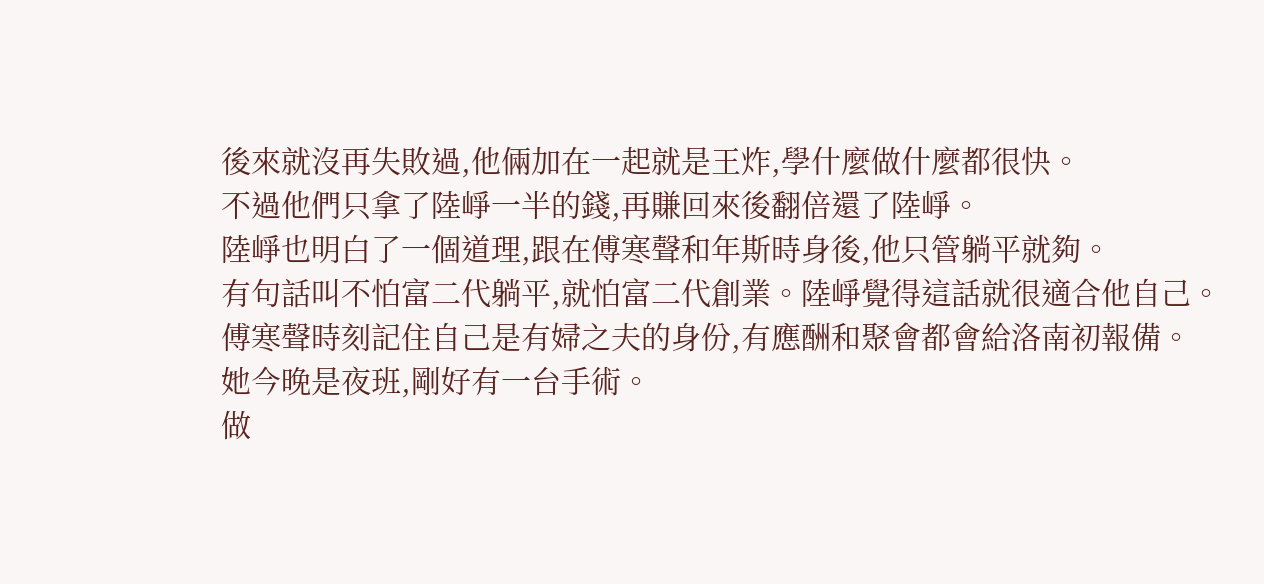後來就沒再失敗過,他倆加在一起就是王炸,學什麼做什麼都很快。
不過他們只拿了陸崢一半的錢,再賺回來後翻倍還了陸崢。
陸崢也明白了一個道理,跟在傅寒聲和年斯時身後,他只管躺平就夠。
有句話叫不怕富二代躺平,就怕富二代創業。陸崢覺得這話就很適合他自己。
傅寒聲時刻記住自己是有婦之夫的身份,有應酬和聚會都會給洛南初報備。
她今晚是夜班,剛好有一台手術。
做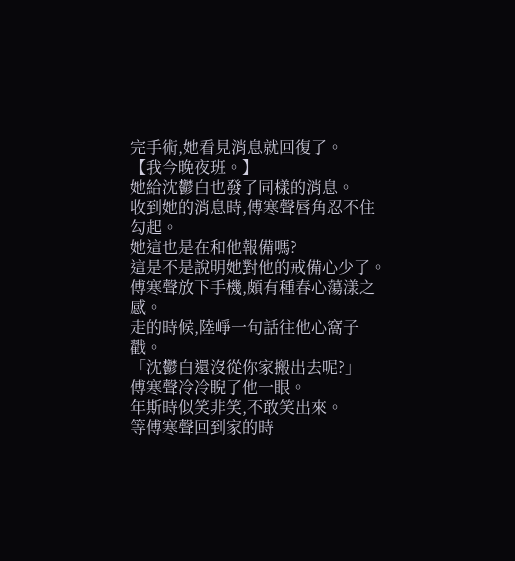完手術,她看見消息就回復了。
【我今晚夜班。】
她給沈鬱白也發了同樣的消息。
收到她的消息時,傅寒聲唇角忍不住勾起。
她這也是在和他報備嗎?
這是不是說明她對他的戒備心少了。
傅寒聲放下手機,頗有種春心蕩漾之感。
走的時候,陸崢一句話往他心窩子戳。
「沈鬱白還沒從你家搬出去呢?」
傅寒聲冷冷睨了他一眼。
年斯時似笑非笑,不敢笑出來。
等傅寒聲回到家的時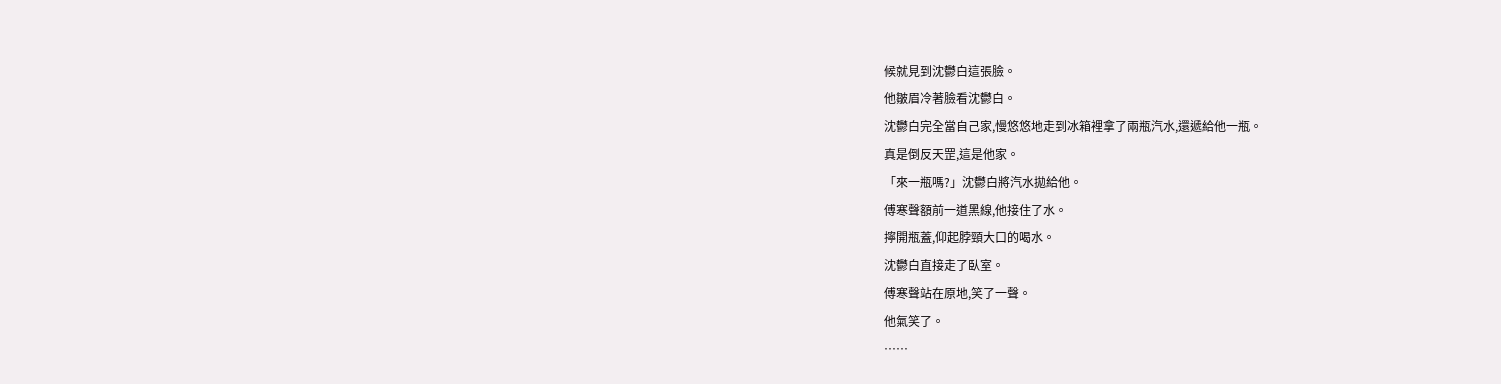候就見到沈鬱白這張臉。
他皺眉冷著臉看沈鬱白。
沈鬱白完全當自己家,慢悠悠地走到冰箱裡拿了兩瓶汽水,還遞給他一瓶。
真是倒反天罡,這是他家。
「來一瓶嗎?」沈鬱白將汽水拋給他。
傅寒聲額前一道黑線,他接住了水。
擰開瓶蓋,仰起脖頸大口的喝水。
沈鬱白直接走了臥室。
傅寒聲站在原地,笑了一聲。
他氣笑了。
……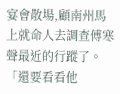宴會散場,顧南州馬上就命人去調查傅寒聲最近的行蹤了。
「還要看看他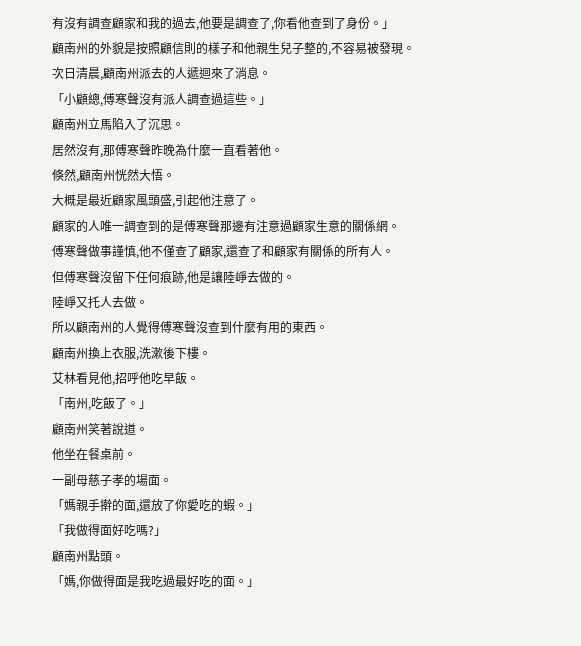有沒有調查顧家和我的過去,他要是調查了,你看他查到了身份。」
顧南州的外貌是按照顧信則的樣子和他親生兒子整的,不容易被發現。
次日清晨,顧南州派去的人遞迴來了消息。
「小顧總,傅寒聲沒有派人調查過這些。」
顧南州立馬陷入了沉思。
居然沒有,那傅寒聲昨晚為什麼一直看著他。
倏然,顧南州恍然大悟。
大概是最近顧家風頭盛,引起他注意了。
顧家的人唯一調查到的是傅寒聲那邊有注意過顧家生意的關係網。
傅寒聲做事謹慎,他不僅查了顧家,還查了和顧家有關係的所有人。
但傅寒聲沒留下任何痕跡,他是讓陸崢去做的。
陸崢又托人去做。
所以顧南州的人覺得傅寒聲沒查到什麼有用的東西。
顧南州換上衣服,洗漱後下樓。
艾林看見他,招呼他吃早飯。
「南州,吃飯了。」
顧南州笑著說道。
他坐在餐桌前。
一副母慈子孝的場面。
「媽親手擀的面,還放了你愛吃的蝦。」
「我做得面好吃嗎?」
顧南州點頭。
「媽,你做得面是我吃過最好吃的面。」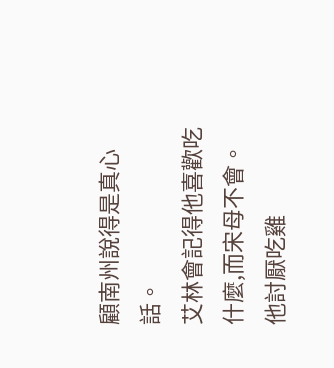顧南州說得是真心話。
艾林會記得他喜歡吃什麼,而宋母不會。
他討厭吃雞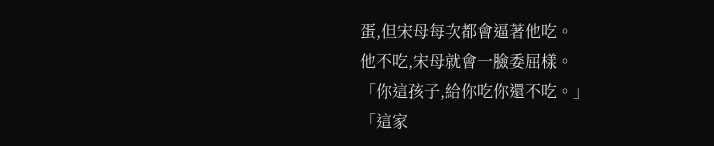蛋,但宋母每次都會逼著他吃。
他不吃,宋母就會一臉委屈樣。
「你這孩子,給你吃你還不吃。」
「這家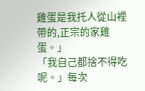雞蛋是我托人從山裡帶的,正宗的家雞蛋。」
「我自己都捨不得吃呢。」每次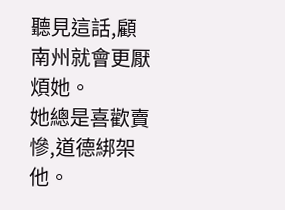聽見這話,顧南州就會更厭煩她。
她總是喜歡賣慘,道德綁架他。